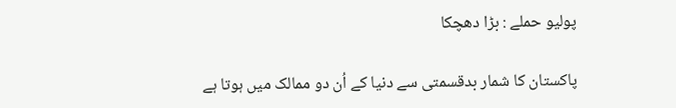پولیو حملے : بڑا دھچکا

پاکستان کا شمار بدقسمتی سے دنیا کے اُن دو ممالک میں ہوتا ہے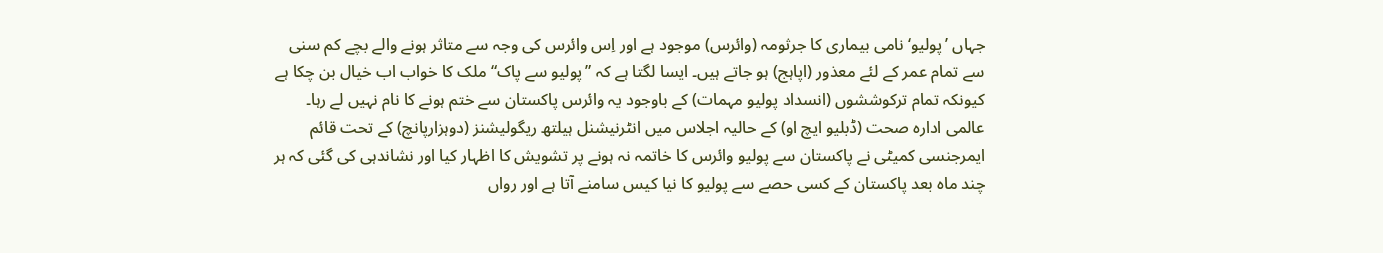جہاں ’پولیو‘ نامی بیماری کا جرثومہ (وائرس) موجود ہے اور اِس وائرس کی وجہ سے متاثر ہونے والے بچے کم سنی سے تمام عمر کے لئے معذور (اپاہج) ہو جاتے ہیں۔ ایسا لگتا ہے کہ ”پولیو سے پاک“ ملک کا خواب اب خیال بن چکا ہے کیونکہ تمام ترکوششوں (انسداد پولیو مہمات) کے باوجود یہ وائرس پاکستان سے ختم ہونے کا نام نہیں لے رہا۔ عالمی ادارہ صحت (ڈبلیو ایچ او) کے حالیہ اجلاس میں انٹرنیشنل ہیلتھ ریگولیشنز (دوہزارپانچ) کے تحت قائم ایمرجنسی کمیٹی نے پاکستان سے پولیو وائرس کا خاتمہ نہ ہونے پر تشویش کا اظہار کیا اور نشاندہی کی گئی کہ ہر چند ماہ بعد پاکستان کے کسی حصے سے پولیو کا نیا کیس سامنے آتا ہے اور رواں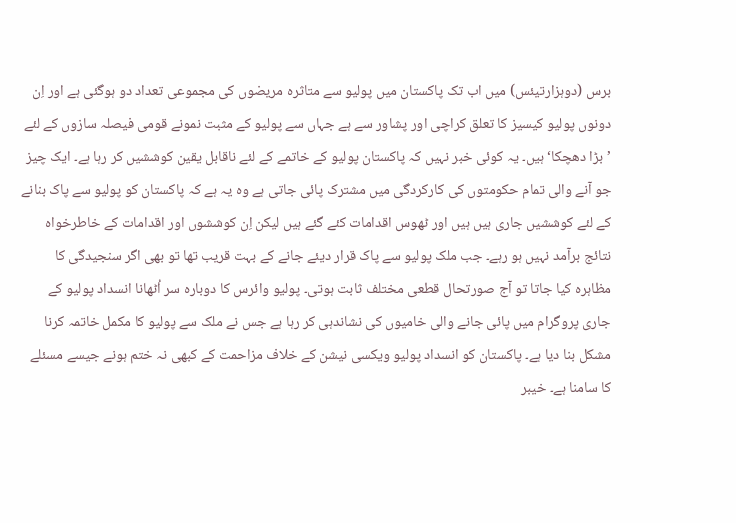برس (دوہزارتیئس) میں اب تک پاکستان میں پولیو سے متاثرہ مریضوں کی مجموعی تعداد دو ہوگئی ہے اور اِن دونوں پولیو کیسیز کا تعلق کراچی اور پشاور سے ہے جہاں سے پولیو کے مثبت نمونے قومی فیصلہ سازوں کے لئے ’بڑا دھچکا‘ ہیں۔ یہ کوئی خبر نہیں کہ پاکستان پولیو کے خاتمے کے لئے ناقابل یقین کوششیں کر رہا ہے۔ ایک چیز جو آنے والی تمام حکومتوں کی کارکردگی میں مشترک پائی جاتی ہے وہ یہ ہے کہ پاکستان کو پولیو سے پاک بنانے کے لئے کوششیں جاری ہیں ہیں اور ٹھوس اقدامات کئے گئے ہیں لیکن اِن کوششوں اور اقدامات کے خاطرخواہ نتائج برآمد نہیں ہو رہے۔ جب ملک پولیو سے پاک قرار دیئے جانے کے بہت قریب تھا تو بھی اگر سنجیدگی کا مظاہرہ کیا جاتا تو آج صورتحال قطعی مختلف ثابت ہوتی۔ پولیو وائرس کا دوبارہ سر اُٹھانا انسداد پولیو کے جاری پروگرام میں پائی جانے والی خامیوں کی نشاندہی کر رہا ہے جس نے ملک سے پولیو کا مکمل خاتمہ کرنا مشکل بنا دیا ہے۔ پاکستان کو انسداد پولیو ویکسی نیشن کے خلاف مزاحمت کے کبھی نہ ختم ہونے جیسے مسئلے کا سامنا ہے۔ خیبر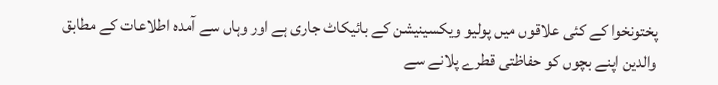پختونخوا کے کئی علاقوں میں پولیو ویکسینیشن کے بائیکاٹ جاری ہے اور وہاں سے آمدہ اطلاعات کے مطابق والدین اپنے بچوں کو حفاظتی قطرے پلانے سے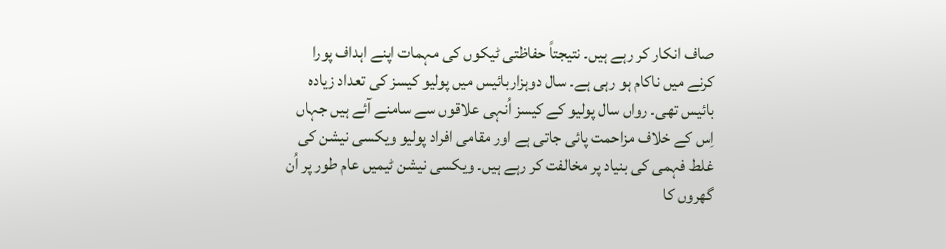صاف انکار کر رہے ہیں۔ نتیجتاً حفاظتی ٹیکوں کی مہمات اپنے اہداف پورا کرنے میں ناکام ہو رہی ہے۔ سال دوہزاربائیس میں پولیو کیسز کی تعداد زیادہ بائیس تھی۔ رواں سال پولیو کے کیسز اُنہی علاقوں سے سامنے آئے ہیں جہاں اِس کے خلاف مزاحمت پائی جاتی ہے اور مقامی افراد پولیو ویکسی نیشن کی غلط فہمی کی بنیاد پر مخالفت کر رہے ہیں۔ ویکسی نیشن ٹیمیں عام طور پر اُن گھروں کا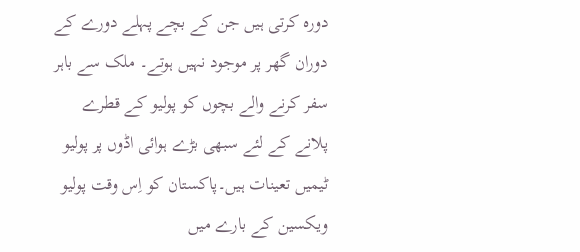دورہ کرتی ہیں جن کے بچے پہلے دورے کے دوران گھر پر موجود نہیں ہوتے۔ ملک سے باہر سفر کرنے والے بچوں کو پولیو کے قطرے پلانے کے لئے سبھی بڑے ہوائی اڈوں پر پولیو ٹیمیں تعینات ہیں۔پاکستان کو اِس وقت پولیو ویکسین کے بارے میں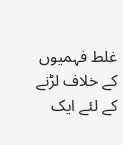غلط فہمیوں کے خلاف لڑنے کے لئے ایک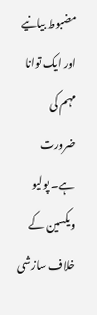مضبوط بیانیے اور ایک توانا مہم کی ضرورت ہے۔ پولیو ویکسین کے خلاف سازشی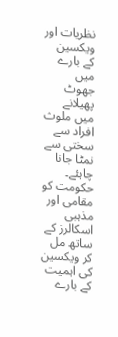نظریات اور ویکسین کے بارے میں جھوٹ پھیلانے میں ملوث افراد سے سختی سے نمٹا جانا چاہئے۔ حکومت کو مقامی اور مذہبی اسکالرز کے ساتھ مل کر ویکسین کی اہمیت کے بارے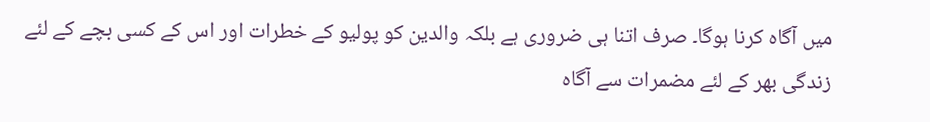میں آگاہ کرنا ہوگا۔ صرف اتنا ہی ضروری ہے بلکہ والدین کو پولیو کے خطرات اور اس کے کسی بچے کے لئے زندگی بھر کے لئے مضمرات سے آگاہ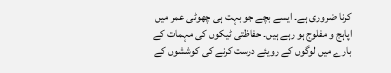کرنا ضروری ہے۔ ایسے بچے جو بہت ہی چھوٹی عمر میں اپاہج و مفلوج ہو رہے ہیں۔ حفاظتی ٹیکوں کی مہمات کے بارے میں لوگوں کے رویئے درست کرنے کی کوششوں کے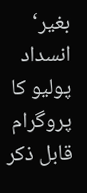بغیر‘ انسداد پولیو کا پروگرام قابل ذکر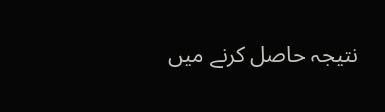نتیجہ حاصل کرنے میں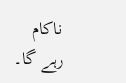ناکام رہے گا۔